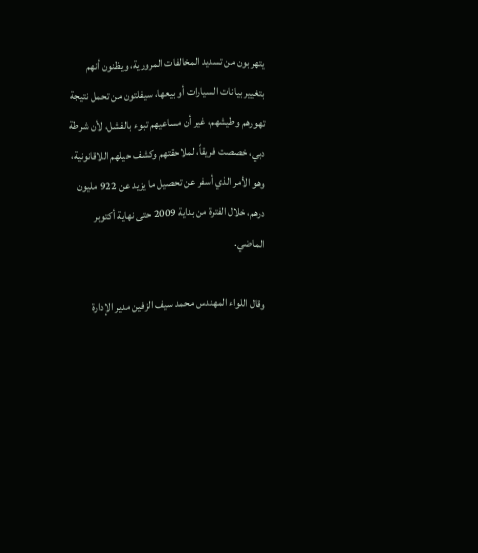يتهربون من تسديد المخالفات المرورية، ويظنون أنهم بتغيير بيانات السيارات أو بيعها، سيفلتون من تحمل نتيجة تهورهم وطيشهم، غير أن مساعيهم تبوء بالفشل، لأن شرطة دبي، خصصت فريقاً، لملاحقتهم وكشف حيلهم اللاقانونية، وهو الأمر الذي أسفر عن تحصيل ما يزيد عن 922 مليون درهم، خلال الفترة من بداية 2009 حتى نهاية أكتوبر الماضي.

وقال اللواء المهندس محمد سيف الزفين مدير الإدارة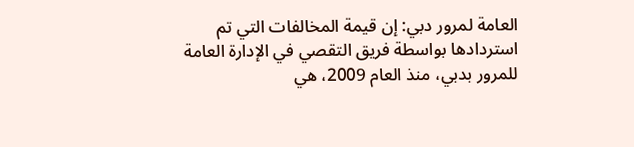العامة لمرور دبي: إن قيمة المخالفات التي تم استردادها بواسطة فريق التقصي في الإدارة العامة للمرور بدبي، منذ العام 2009، هي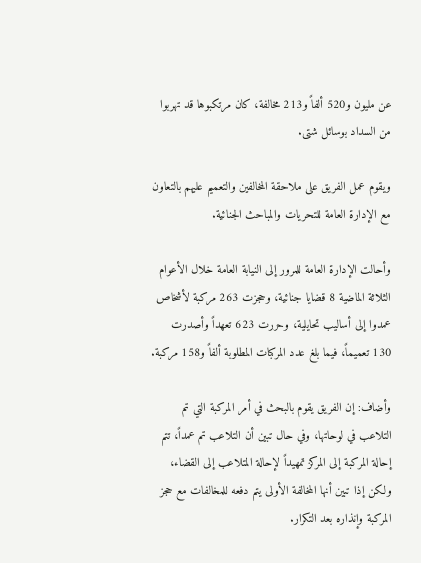عن مليون و520 ألفاً و213 مخالفة، كان مرتكبوها قد تهربوا من السداد بوسائل شتى.

ويقوم عمل الفريق على ملاحقة المخالفين والتعميم عليهم بالتعاون مع الإدارة العامة للتحريات والمباحث الجنائية.

وأحالت الإدارة العامة للمرور إلى النيابة العامة خلال الأعوام الثلاثة الماضية 8 قضايا جنائية، وحجزت 263 مركبة لأشخاص عمدوا إلى أساليب تحايلية، وحررت 623 تعهداً وأصدرت 130 تعميماً، فيما بلغ عدد المركبات المطلوبة ألفاً و158 مركبة.

وأضاف: إن الفريق يقوم بالبحث في أمر المركبة التي تم التلاعب في لوحاتها، وفي حال تبين أن التلاعب تم عمداً، تتم إحالة المركبة إلى المركز تمهيداً لإحالة المتلاعب إلى القضاء، ولكن إذا تبين أنها المخالفة الأولى يتم دفعه للمخالفات مع حجز المركبة وإنذاره بعد التكرار.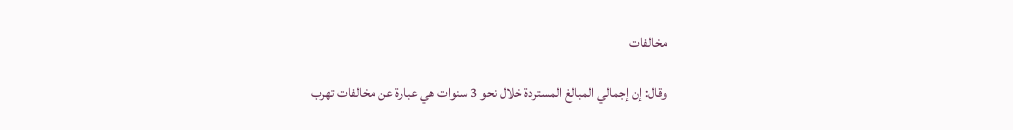مخالفات

وقال: إن إجمالي المبالغ المستردة خلال نحو 3 سنوات هي عبارة عن مخالفات تهرب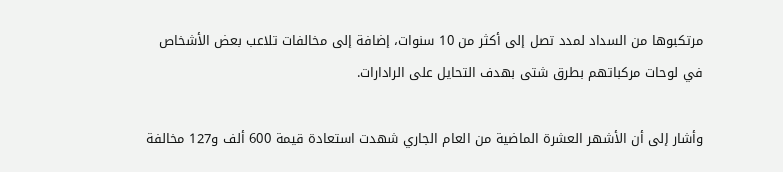مرتكبوها من السداد لمدد تصل إلى أكثر من 10 سنوات، إضافة إلى مخالفات تلاعب بعض الأشخاص في لوحات مركباتهم بطرق شتى بهدف التحايل على الرادارات.

وأشار إلى أن الأشهر العشرة الماضية من العام الجاري شهدت استعادة قيمة 600 ألف و127 مخالفة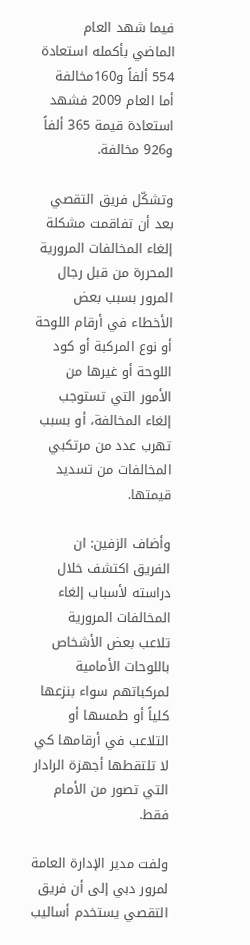فيما شهد العام الماضي بأكمله استعادة 554 ألفاً و160مخالفة أما العام 2009 فشهد استعادة قيمة 365 ألفاً و926 مخالفة.

وتشكّل فريق التقصي بعد أن تفاقمت مشكلة إلغاء المخالفات المرورية المحررة من قبل رجال المرور بسبب بعض الأخطاء في أرقام اللوحة أو نوع المركبة أو كود اللوحة أو غيرها من الأمور التي تستوجب إلغاء المخالفة، أو بسبب تهرب عدد من مرتكبي المخالفات من تسديد قيمتها.

وأضاف الزفين: ان الفريق اكتشف خلال دراسته لأسباب إلغاء المخالفات المرورية تلاعب بعض الأشخاص باللوحات الأمامية لمركباتهم سواء بنزعها كلياً أو طمسها أو التلاعب في أرقامها كي لا تلتقطها أجهزة الرادار التي تصور من الأمام فقط.

ولفت مدير الإدارة العامة لمرور دبي إلى أن فريق التقصي يستخدم أساليب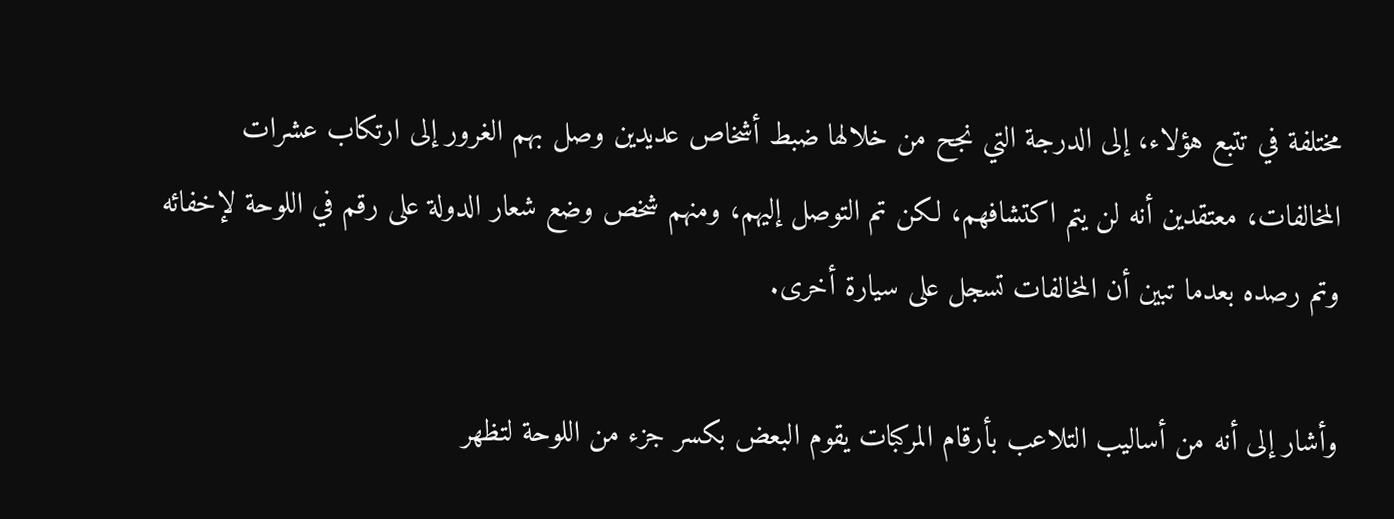مختلفة في تتبع هؤلاء، إلى الدرجة التي نجح من خلالها ضبط أشخاص عديدين وصل بهم الغرور إلى ارتكاب عشرات المخالفات، معتقدين أنه لن يتم اكتشافهم، لكن تم التوصل إليهم، ومنهم شخص وضع شعار الدولة على رقم في اللوحة لإخفائه وتم رصده بعدما تبين أن المخالفات تسجل على سيارة أخرى.

وأشار إلى أنه من أساليب التلاعب بأرقام المركبات يقوم البعض بكسر جزء من اللوحة لتظهر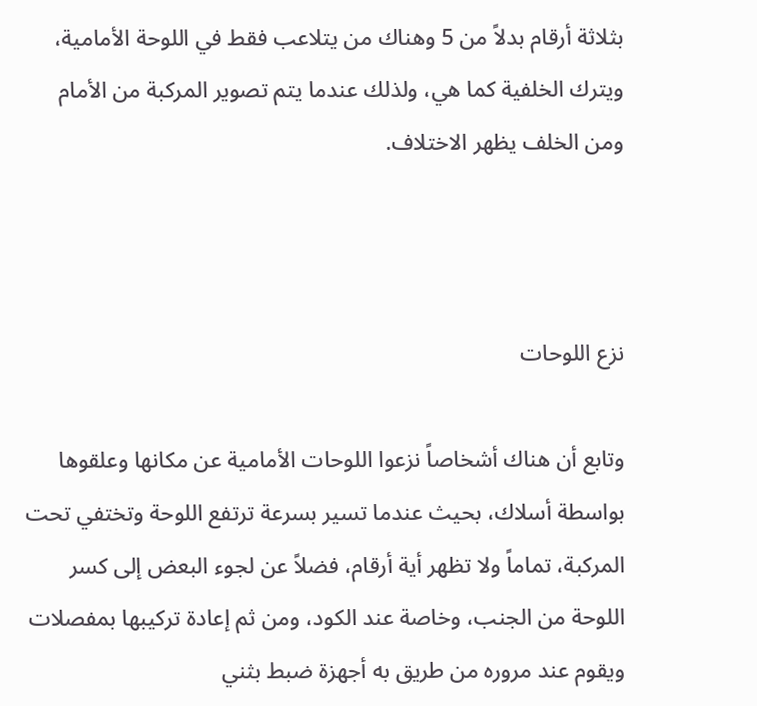بثلاثة أرقام بدلاً من 5 وهناك من يتلاعب فقط في اللوحة الأمامية، ويترك الخلفية كما هي، ولذلك عندما يتم تصوير المركبة من الأمام ومن الخلف يظهر الاختلاف.



نزع اللوحات

وتابع أن هناك أشخاصاً نزعوا اللوحات الأمامية عن مكانها وعلقوها بواسطة أسلاك، بحيث عندما تسير بسرعة ترتفع اللوحة وتختفي تحت المركبة، تماماً ولا تظهر أية أرقام، فضلاً عن لجوء البعض إلى كسر اللوحة من الجنب، وخاصة عند الكود، ومن ثم إعادة تركيبها بمفصلات ويقوم عند مروره من طريق به أجهزة ضبط بثني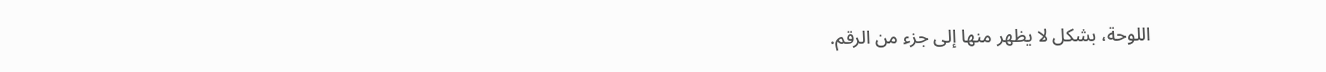اللوحة، بشكل لا يظهر منها إلى جزء من الرقم.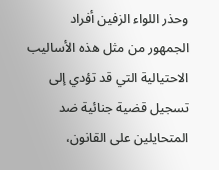وحذر اللواء الزفين أفراد الجمهور من مثل هذه الأساليب الاحتيالية التي قد تؤدي إلى تسجيل قضية جنائية ضد المتحايلين على القانون،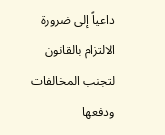داعياً إلى ضرورة الالتزام بالقانون لتجنب المخالفات ودفعها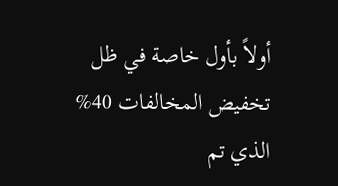أولاً بأول خاصة في ظل تخفيض المخالفات 40% الذي تم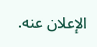الإعلان عنه.